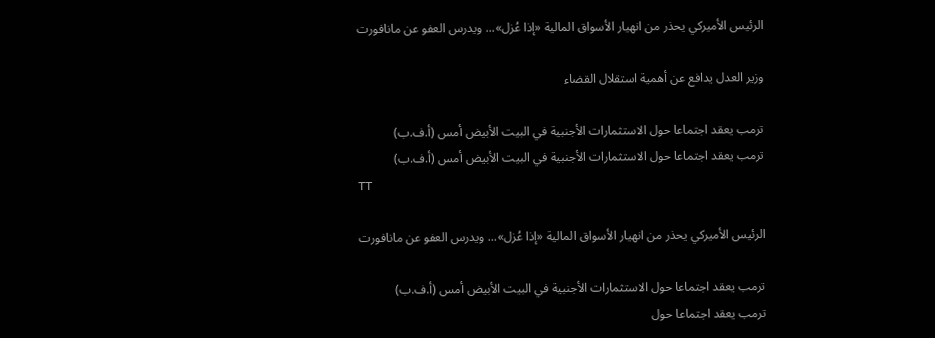الرئيس الأميركي يحذر من انهيار الأسواق المالية «إذا عُزل»... ويدرس العفو عن مانافورت

وزير العدل يدافع عن أهمية استقلال القضاء

ترمب يعقد اجتماعا حول الاستثمارات الأجنبية في البيت الأبيض أمس (أ.ف.ب)
ترمب يعقد اجتماعا حول الاستثمارات الأجنبية في البيت الأبيض أمس (أ.ف.ب)
TT

الرئيس الأميركي يحذر من انهيار الأسواق المالية «إذا عُزل»... ويدرس العفو عن مانافورت

ترمب يعقد اجتماعا حول الاستثمارات الأجنبية في البيت الأبيض أمس (أ.ف.ب)
ترمب يعقد اجتماعا حول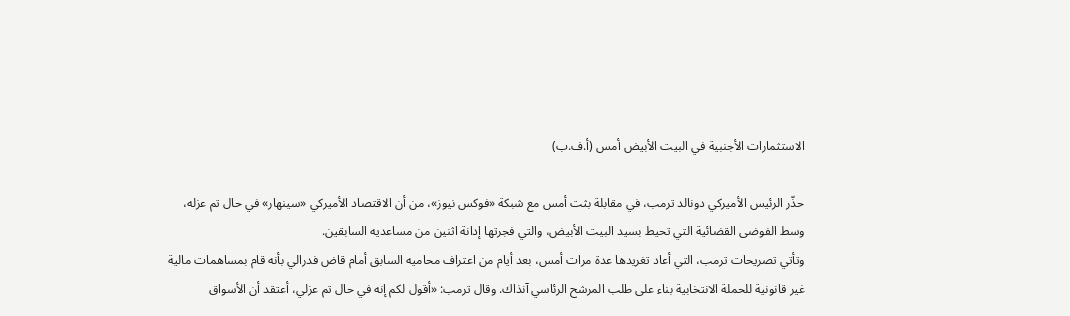الاستثمارات الأجنبية في البيت الأبيض أمس (أ.ف.ب)

حذّر الرئيس الأميركي دونالد ترمب، في مقابلة بثت أمس مع شبكة «فوكس نيوز»، من أن الاقتصاد الأميركي «سينهار» في حال تم عزله، وسط الفوضى القضائية التي تحيط بسيد البيت الأبيض، والتي فجرتها إدانة اثنين من مساعديه السابقين.
وتأتي تصريحات ترمب، التي أعاد تغريدها عدة مرات أمس، بعد أيام من اعتراف محاميه السابق أمام قاض فدرالي بأنه قام بمساهمات مالية غير قانونية للحملة الانتخابية بناء على طلب المرشح الرئاسي آنذاك. وقال ترمب: «أقول لكم إنه في حال تم عزلي، أعتقد أن الأسواق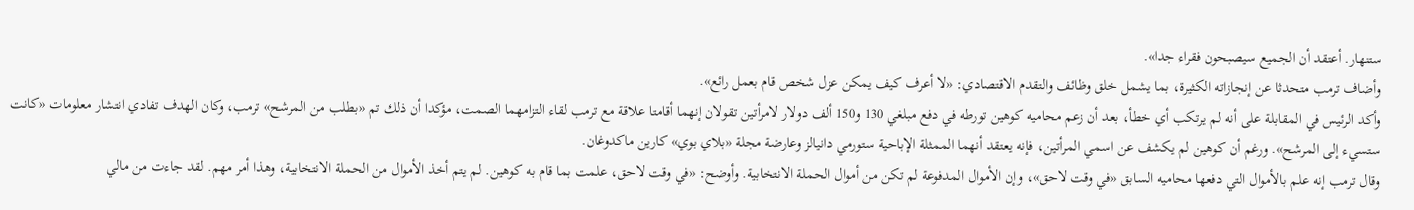ستنهار. أعتقد أن الجميع سيصبحون فقراء جدا».
وأضاف ترمب متحدثا عن إنجازاته الكثيرة، بما يشمل خلق وظائف والتقدم الاقتصادي: «لا أعرف كيف يمكن عزل شخص قام بعمل رائع».
وأكد الرئيس في المقابلة على أنه لم يرتكب أي خطأ، بعد أن زعم محاميه كوهين تورطه في دفع مبلغي 130 و150 ألف دولار لامرأتين تقولان إنهما أقامتا علاقة مع ترمب لقاء التزامهما الصمت، مؤكدا أن ذلك تم «بطلب من المرشح» ترمب، وكان الهدف تفادي انتشار معلومات «كانت ستسيء إلى المرشح». ورغم أن كوهين لم يكشف عن اسمي المرأتين، فإنه يعتقد أنهما الممثلة الإباحية ستورمي دانيالز وعارضة مجلة «بلاي بوي» كارين ماكدوغان.
وقال ترمب إنه علم بالأموال التي دفعها محاميه السابق «في وقت لاحق»، وإن الأموال المدفوعة لم تكن من أموال الحملة الانتخابية. وأوضح: «في وقت لاحق، علمت بما قام به كوهين. لم يتم أخذ الأموال من الحملة الانتخابية، وهذا أمر مهم. لقد جاءت من مالي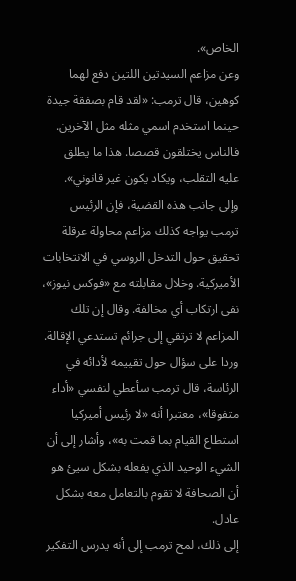الخاص».
وعن مزاعم السيدتين اللتين دفع لهما كوهين، قال ترمب: «لقد قام بصفقة جيدة حينما استخدم اسمي مثله مثل الآخرين. فالناس يختلقون قصصا. هذا ما يطلق عليه التقلب، ويكاد يكون غير قانوني».
وإلى جانب هذه القضية، فإن الرئيس ترمب يواجه كذلك مزاعم محاولة عرقلة تحقيق حول التدخل الروسي في الانتخابات الأميركية. وخلال مقابلته مع «فوكس نيوز»، نفى ارتكاب أي مخالفة. وقال إن تلك المزاعم لا ترتقي إلى جرائم تستدعي الإقالة.
وردا على سؤال حول تقييمه لأدائه في الرئاسة، قال ترمب سأعطي لنفسي «أداء متفوقا»، معتبرا أنه «لا رئيس أميركيا استطاع القيام بما قمت به»، وأشار إلى أن الشيء الوحيد الذي يفعله بشكل سيئ هو أن الصحافة لا تقوم بالتعامل معه بشكل عادل.
إلى ذلك، لمح ترمب إلى أنه يدرس التفكير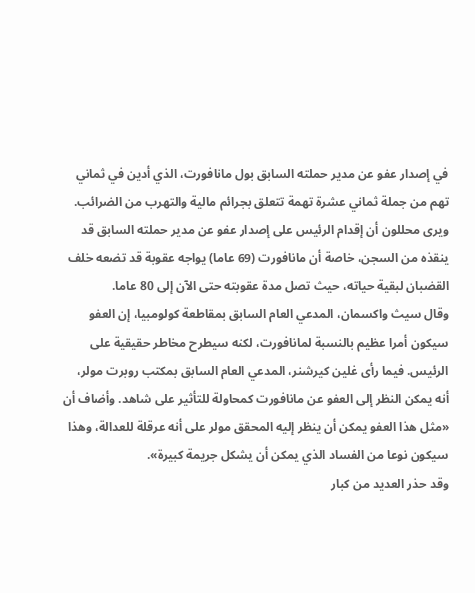في إصدار عفو عن مدير حملته السابق بول مانافورت، الذي أدين في ثماني تهم من جملة ثماني عشرة تهمة تتعلق بجرائم مالية والتهرب من الضرائب. ويرى محللون أن إقدام الرئيس على إصدار عفو عن مدير حملته السابق قد ينقذه من السجن، خاصة أن مانافورت (69 عاما) يواجه عقوبة قد تضعه خلف القضبان لبقية حياته، حيث تصل مدة عقوبته حتى الآن إلى 80 عاما.
وقال سيث واكسمان، المدعي العام السابق بمقاطعة كولومبيا، إن العفو سيكون أمرا عظيم بالنسبة لمانافورت، لكنه سيطرح مخاطر حقيقية على الرئيس. فيما رأى غلين كيرشنر، المدعي العام السابق بمكتب روبرت مولر، أنه يمكن النظر إلى العفو عن مانافورت كمحاولة للتأثير على شاهد. وأضاف أن «مثل هذا العفو يمكن أن ينظر إليه المحقق مولر على أنه عرقلة للعدالة، وهذا سيكون نوعا من الفساد الذي يمكن أن يشكل جريمة كبيرة».
وقد حذر العديد من كبار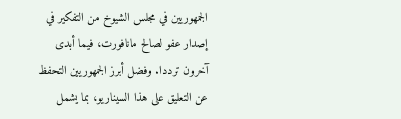الجمهوريين في مجلس الشيوخ من التفكير في إصدار عفو لصالح مانافورت، فيما أبدى آخرون ترددا. وفضل أبرز الجمهوريين التحفظ عن التعليق على هذا السيناريو، بما يشمل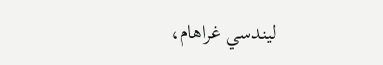ليندسي غراهام،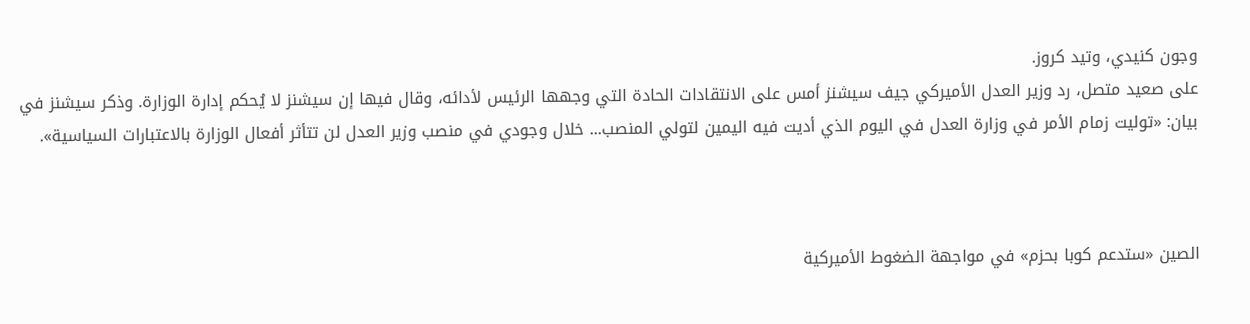وجون كنيدي، وتيد كروز.
على صعيد متصل، رد وزير العدل الأميركي جيف سيشنز أمس على الانتقادات الحادة التي وجهها الرئيس لأدائه، وقال فيها إن سيشنز لا يُحكم إدارة الوزارة. وذكر سيشنز في بيان: «توليت زمام الأمر في وزارة العدل في اليوم الذي أديت فيه اليمين لتولي المنصب... خلال وجودي في منصب وزير العدل لن تتأثر أفعال الوزارة بالاعتبارات السياسية».



الصين «ستدعم كوبا بحزم» في مواجهة الضغوط الأميركية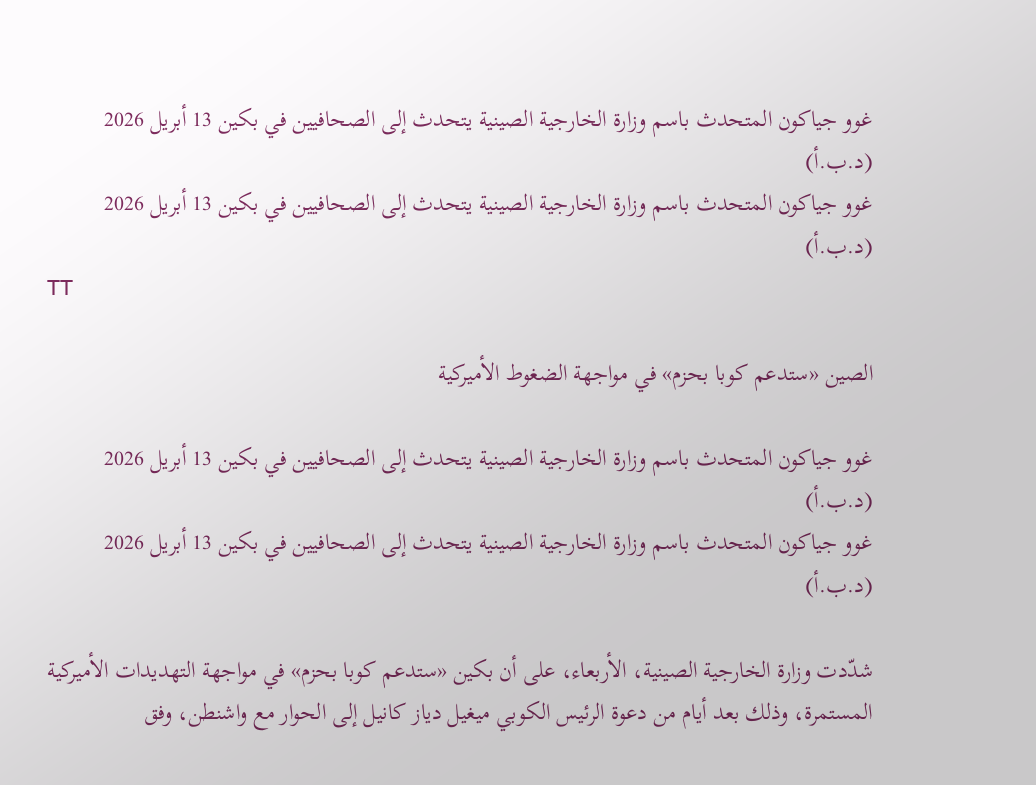غوو جياكون المتحدث باسم وزارة الخارجية الصينية يتحدث إلى الصحافيين في بكين 13 أبريل 2026 (د.ب.أ)
غوو جياكون المتحدث باسم وزارة الخارجية الصينية يتحدث إلى الصحافيين في بكين 13 أبريل 2026 (د.ب.أ)
TT

الصين «ستدعم كوبا بحزم» في مواجهة الضغوط الأميركية

غوو جياكون المتحدث باسم وزارة الخارجية الصينية يتحدث إلى الصحافيين في بكين 13 أبريل 2026 (د.ب.أ)
غوو جياكون المتحدث باسم وزارة الخارجية الصينية يتحدث إلى الصحافيين في بكين 13 أبريل 2026 (د.ب.أ)

شدّدت وزارة الخارجية الصينية، الأربعاء، على أن بكين «ستدعم كوبا بحزم» في مواجهة التهديدات الأميركية المستمرة، وذلك بعد أيام من دعوة الرئيس الكوبي ميغيل دياز كانيل إلى الحوار مع واشنطن، وفق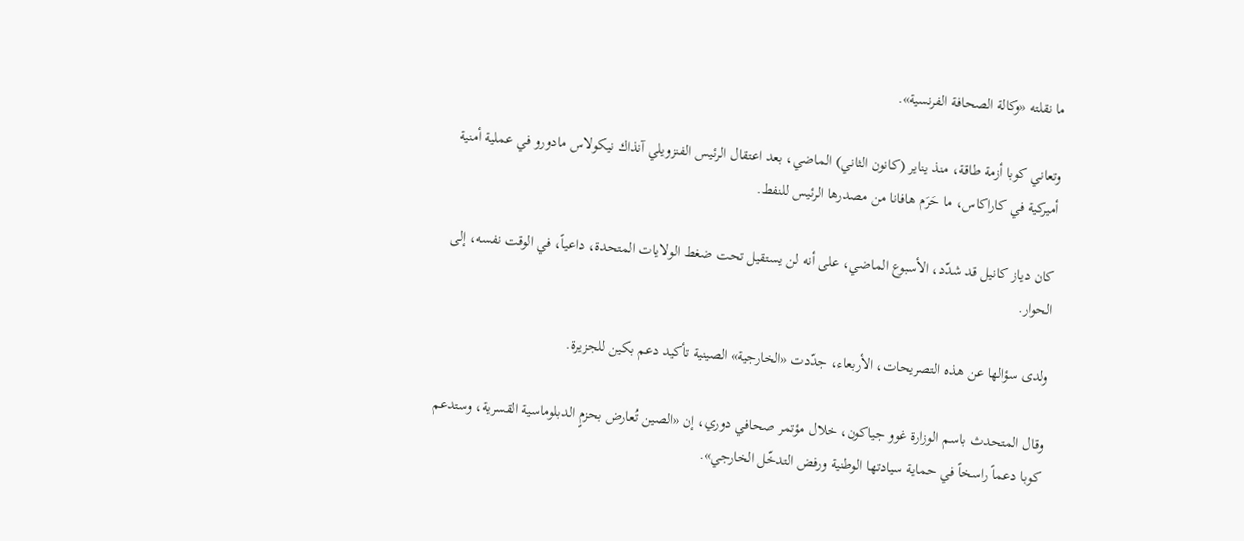ما نقلته «وكالة الصحافة الفرنسية».

وتعاني كوبا أزمة طاقة، منذ يناير (كانون الثاني) الماضي، بعد اعتقال الرئيس الفنزويلي آنذاك نيكولاس مادورو في عملية أمنية أميركية في كاراكاس، ما حَرَم هافانا من مصدرها الرئيس للنفط.

كان دياز كانيل قد شدّد، الأسبوع الماضي، على أنه لن يستقيل تحت ضغط الولايات المتحدة، داعياً، في الوقت نفسه، إلى الحوار.

ولدى سؤالها عن هذه التصريحات، الأربعاء، جدّدت «الخارجية» الصينية تأكيد دعم بكين للجزيرة.

وقال المتحدث باسم الوزارة غوو جياكون، خلال مؤتمر صحافي دوري، إن «الصين تُعارض بحزمٍ الدبلوماسية القسرية، وستدعم كوبا دعماً راسخاً في حماية سيادتها الوطنية ورفض التدخّل الخارجي».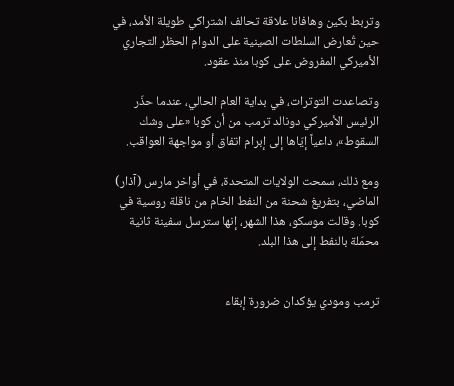وتربط بكين وهافانا علاقة تحالف اشتراكي طويلة الأمد، في حين تُعارض السلطات الصينية على الدوام الحظر التجاري الأميركي المفروض على كوبا منذ عقود.

وتصاعدت التوترات، في بداية العام الحالي، عندما حذّر الرئيس الأميركي دونالد ترمب من أن كوبا «على وشك السقوط»، داعياً إيّاها إلى إبرام اتفاق أو مواجهة العواقب.

ومع ذلك، سمحت الولايات المتحدة، في أواخر مارس (آذار) الماضي، بتفريغ شحنة من النفط الخام من ناقلة روسية في كوبا. وقالت موسكو، هذا الشهر، إنها سترسل سفينة ثانية محمّلة بالنفط إلى هذا البلد.


ترمب ومودي يؤكدان ضرورة إبقاء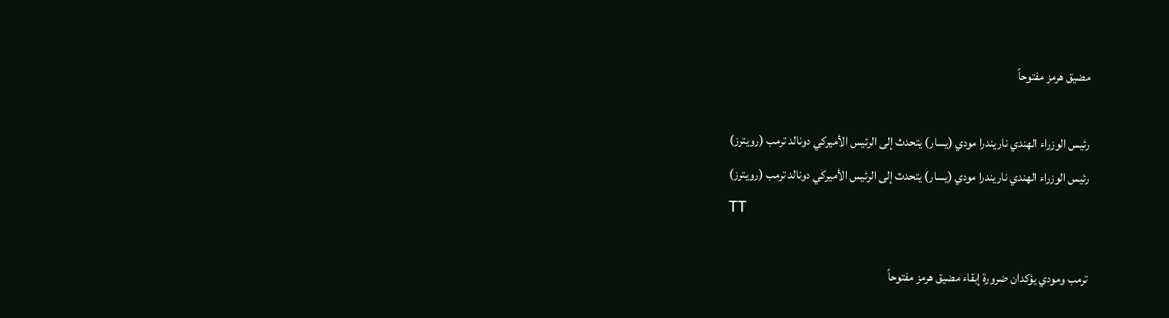مضيق هرمز مفتوحاً

رئيس الوزراء الهندي ناريندرا مودي (يسار) يتحدث إلى الرئيس الأميركي دونالد ترمب (رويترز)
رئيس الوزراء الهندي ناريندرا مودي (يسار) يتحدث إلى الرئيس الأميركي دونالد ترمب (رويترز)
TT

ترمب ومودي يؤكدان ضرورة إبقاء مضيق هرمز مفتوحاً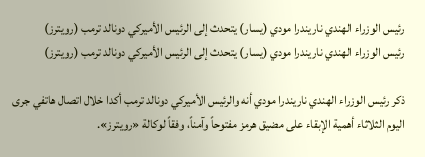رئيس الوزراء الهندي ناريندرا مودي (يسار) يتحدث إلى الرئيس الأميركي دونالد ترمب (رويترز)
رئيس الوزراء الهندي ناريندرا مودي (يسار) يتحدث إلى الرئيس الأميركي دونالد ترمب (رويترز)

ذكر رئيس الوزراء الهندي ناريندرا مودي أنه والرئيس الأميركي دونالد ترمب أكدا خلال اتصال هاتفي جرى اليوم الثلاثاء أهمية الإبقاء على مضيق هرمز مفتوحاً وآمناً، وفقاً لوكالة «رويترز».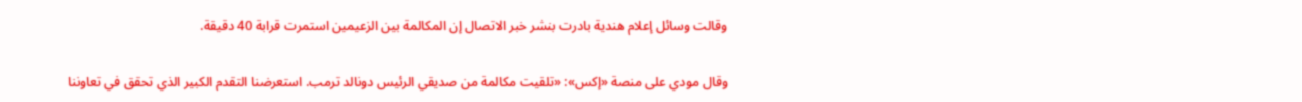وقالت وسائل إعلام هندية بادرت بنشر خبر الاتصال ‌إن المكالمة بين ‌الزعيمين استمرت ‌قرابة 40 دقيقة.

وقال مودي على منصة «إكس»: «تلقيت مكالمة من صديقي الرئيس دونالد ترمب. استعرضنا التقدم الكبير الذي تحقق في تعاوننا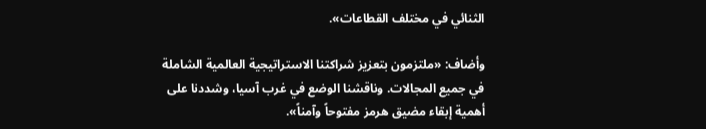الثنائي في مختلف القطاعات».

وأضاف: «ملتزمون بتعزيز شراكتنا الاستراتيجية ‌العالمية ‌الشاملة في جميع المجالات. وناقشنا ‌الوضع في غرب آسيا، ‌وشددنا على أهمية إبقاء مضيق هرمز مفتوحاً وآمناً».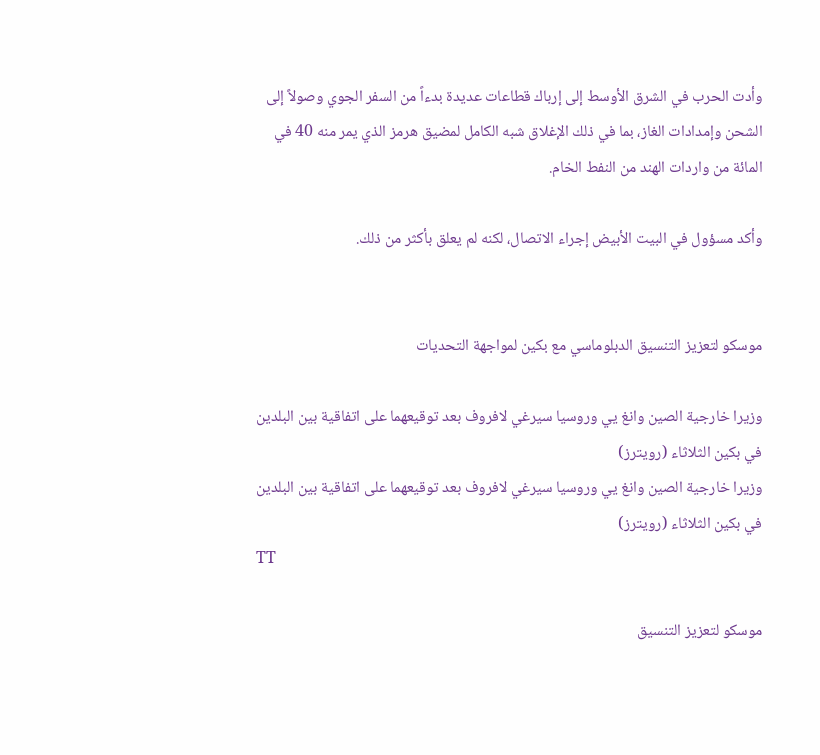وأدت الحرب في الشرق الأوسط إلى إرباك ‌قطاعات عديدة بدءاً من السفر الجوي وصولاً إلى الشحن وإمدادات الغاز، بما في ذلك الإغلاق شبه الكامل لمضيق هرمز الذي يمر منه 40 في المائة من واردات الهند من النفط الخام.

وأكد مسؤول في البيت الأبيض إجراء الاتصال، لكنه لم يعلق بأكثر من ذلك.


موسكو لتعزيز التنسيق الدبلوماسي مع بكين لمواجهة التحديات

وزيرا خارجية الصين وانغ يي وروسيا سيرغي لافروف بعد توقيعهما على اتفاقية بين البلدين في بكين الثلاثاء (رويترز)
وزيرا خارجية الصين وانغ يي وروسيا سيرغي لافروف بعد توقيعهما على اتفاقية بين البلدين في بكين الثلاثاء (رويترز)
TT

موسكو لتعزيز التنسيق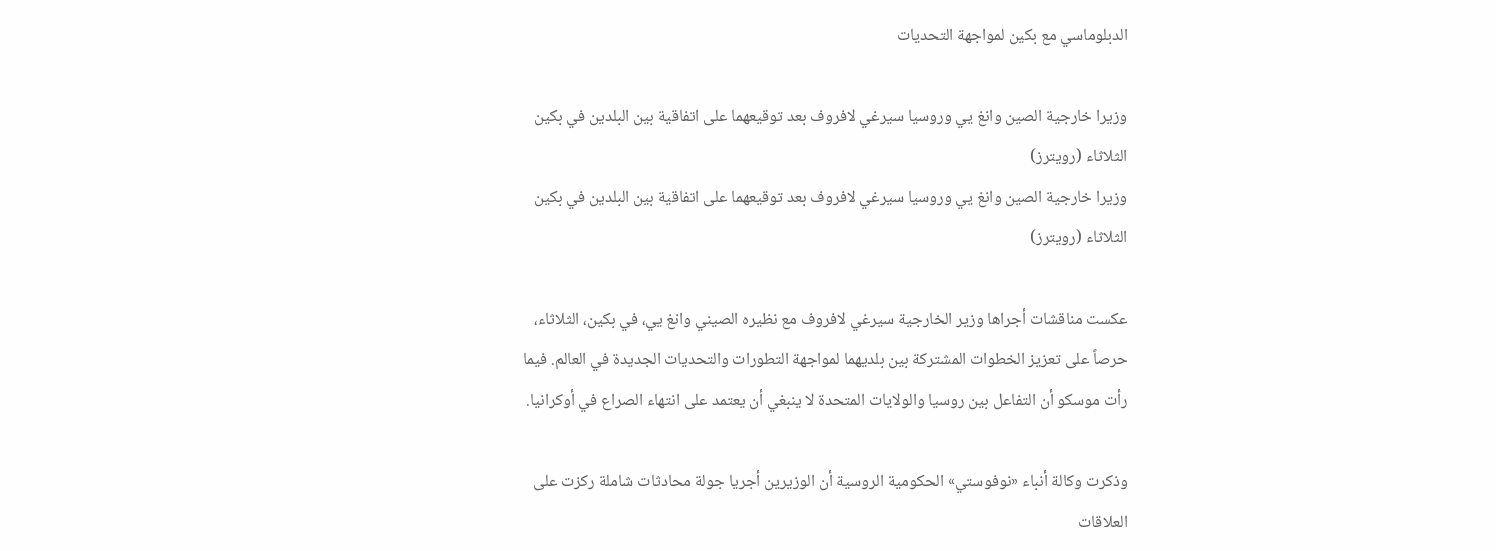الدبلوماسي مع بكين لمواجهة التحديات

وزيرا خارجية الصين وانغ يي وروسيا سيرغي لافروف بعد توقيعهما على اتفاقية بين البلدين في بكين الثلاثاء (رويترز)
وزيرا خارجية الصين وانغ يي وروسيا سيرغي لافروف بعد توقيعهما على اتفاقية بين البلدين في بكين الثلاثاء (رويترز)

عكست مناقشات أجراها وزير الخارجية سيرغي لافروف مع نظيره الصيني وانغ يي، في بكين، الثلاثاء، حرصاً على تعزيز الخطوات المشتركة بين بلديهما لمواجهة التطورات والتحديات الجديدة في العالم. فيما رأت موسكو أن التفاعل بين روسيا والولايات المتحدة لا ينبغي أن يعتمد على انتهاء الصراع في أوكرانيا.

وذكرت وكالة أنباء «نوفوستي» الحكومية الروسية أن الوزيرين أجريا جولة محادثات شاملة ركزت على العلاقات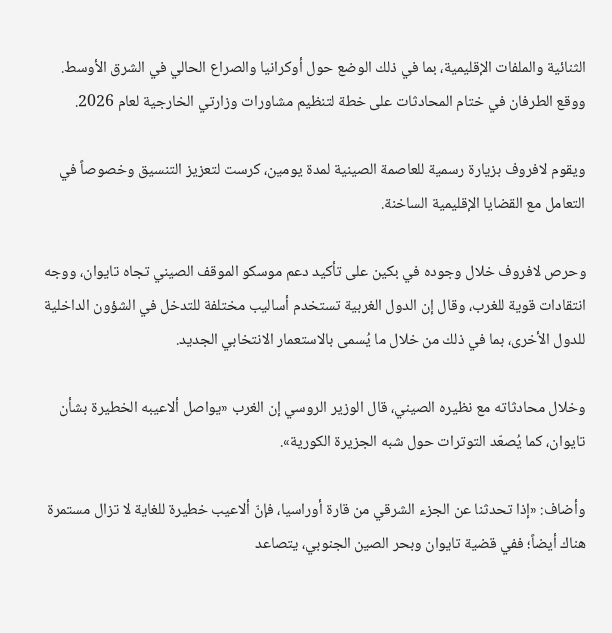الثنائية والملفات الإقليمية، بما في ذلك الوضع حول أوكرانيا والصراع الحالي في الشرق الأوسط. ووقع الطرفان في ختام المحادثات على خطة لتنظيم مشاورات وزارتي الخارجية لعام 2026.

ويقوم لافروف بزيارة رسمية للعاصمة الصينية لمدة يومين، كرست لتعزيز التنسيق وخصوصاً في التعامل مع القضايا الإقليمية الساخنة.

وحرص لافروف خلال وجوده في بكين على تأكيد دعم موسكو الموقف الصيني تجاه تايوان، ووجه انتقادات قوية للغرب، وقال إن الدول الغربية تستخدم أساليب مختلفة للتدخل في الشؤون الداخلية للدول الأخرى، بما في ذلك من خلال ما يُسمى بالاستعمار الانتخابي الجديد.

وخلال محادثاته مع نظيره الصيني، قال الوزير الروسي إن الغرب «يواصل ألاعيبه الخطيرة بشأن تايوان، كما يُصعّد التوترات حول شبه الجزيرة الكورية».

وأضاف: «إذا تحدثنا عن الجزء الشرقي من قارة أوراسيا، فإنّ ألاعيب خطيرة للغاية لا تزال مستمرة هناك أيضاً؛ ففي قضية تايوان وبحر الصين الجنوبي، يتصاعد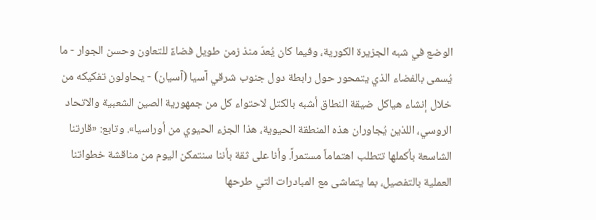الوضع في شبه الجزيرة الكورية، وفيما كان يُعدّ منذ زمن طويل فضاءً للتعاون وحسن الجوار - ما يُسمى بالفضاء الذي يتمحور حول رابطة دول جنوب شرقي آسيا (آسيان) - يحاولون تفكيكه من خلال إنشاء هياكل ضيقة النطاق أشبه بالكتل لاحتواء كل من جمهورية الصين الشعبية والاتحاد الروسي، اللذين يُجاوران هذه المنطقة الحيوية، هذا الجزء الحيوي من أوراسيا». وتابع: «قارتنا الشاسعة بأكملها تتطلب اهتماماً مستمراً. وأنا على ثقة بأننا سنتمكن اليوم من مناقشة خطواتنا العملية بالتفصيل، بما يتماشى مع المبادرات التي طرحها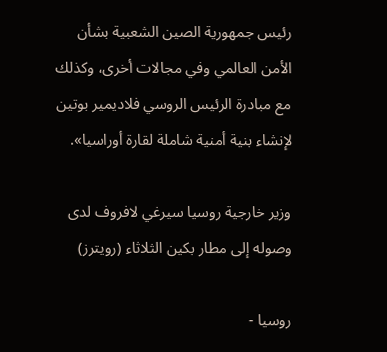رئيس جمهورية الصين الشعبية بشأن الأمن العالمي وفي مجالات أخرى، وكذلك مع مبادرة الرئيس الروسي فلاديمير بوتين لإنشاء بنية أمنية شاملة لقارة أوراسيا».

وزير خارجية روسيا سيرغي لافروف لدى وصوله إلى مطار بكين الثلاثاء (رويترز)

روسيا -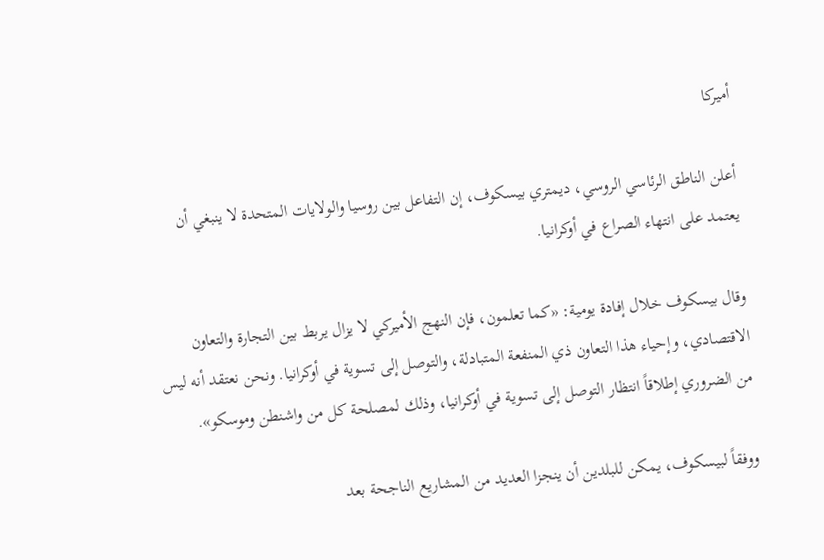أميركا

أعلن الناطق الرئاسي الروسي، ديمتري بيسكوف، إن التفاعل بين روسيا والولايات المتحدة لا ينبغي أن يعتمد على انتهاء الصراع في أوكرانيا.

وقال بيسكوف خلال إفادة يومية: «كما تعلمون، فإن النهج الأميركي لا يزال يربط بين التجارة والتعاون الاقتصادي، وإحياء هذا التعاون ذي المنفعة المتبادلة، والتوصل إلى تسوية في أوكرانيا. ونحن نعتقد أنه ليس من الضروري إطلاقاً انتظار التوصل إلى تسوية في أوكرانيا، وذلك لمصلحة كل من واشنطن وموسكو».

ووفقاً لبيسكوف، يمكن للبلدين أن ينجزا العديد من المشاريع الناجحة بعد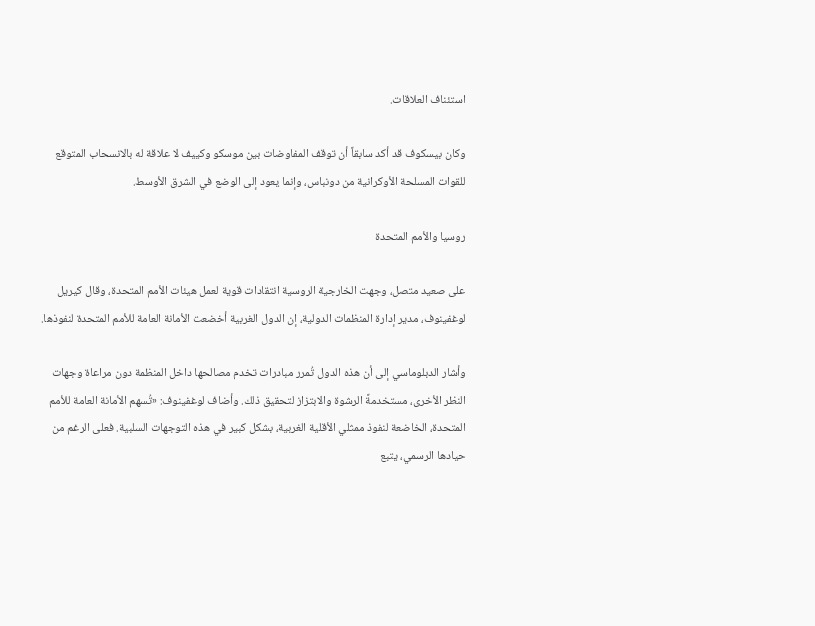استئناف العلاقات.

وكان بيسكوف قد أكد سابقاً أن توقف المفاوضات بين موسكو وكييف لا علاقة له بالانسحاب المتوقع للقوات المسلحة الأوكرانية من دونباس، وإنما يعود إلى الوضع في الشرق الأوسط.

روسيا والأمم المتحدة

على صعيد متصل، وجهت الخارجية الروسية انتقادات قوية لعمل هيئات الأمم المتحدة، وقال كيريل لوغفينوف، مدير إدارة المنظمات الدولية، إن الدول الغربية أخضعت الأمانة العامة للأمم المتحدة لنفوذها.

وأشار الدبلوماسي إلى أن هذه الدول تُمرر مبادرات تخدم مصالحها داخل المنظمة دون مراعاة وجهات النظر الأخرى، مستخدمةً الرشوة والابتزاز لتحقيق ذلك. وأضاف لوغفينوف: «تُسهم الأمانة العامة للأمم المتحدة، الخاضعة لنفوذ ممثلي الأقلية الغربية، بشكل كبير في هذه التوجهات السلبية. فعلى الرغم من حيادها الرسمي، يتبع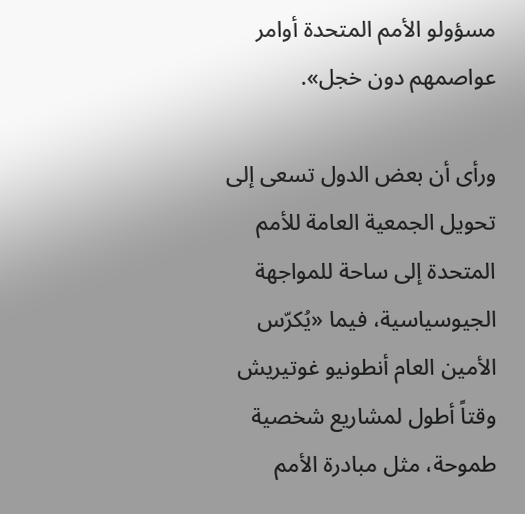مسؤولو الأمم المتحدة أوامر عواصمهم دون خجل».

ورأى أن بعض الدول تسعى إلى تحويل الجمعية العامة للأمم المتحدة إلى ساحة للمواجهة الجيوسياسية، فيما «يُكرّس الأمين العام أنطونيو غوتيريش وقتاً أطول لمشاريع شخصية طموحة، مثل مبادرة الأمم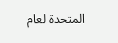المتحدة لعام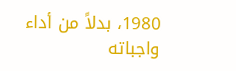1980، بدلاً من أداء واجباته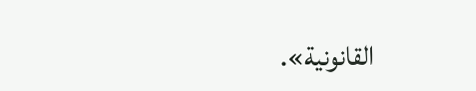القانونية».